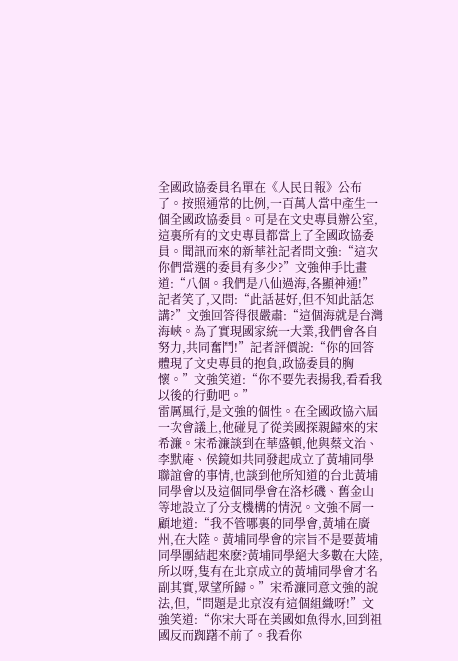全國政協委員名單在《人民日報》公布了。按照通常的比例,一百萬人當中產生一個全國政協委員。可是在文史專員辦公室,這裏所有的文史專員都當上了全國政協委員。聞訊而來的新華社記者問文強:“這次你們當選的委員有多少?”文強伸手比畫道:“八個。我們是八仙過海,各顯神通!”記者笑了,又問:“此話甚好,但不知此話怎講?”文強回答得很嚴肅:“這個海就是台灣海峽。為了實現國家統一大業,我們會各自努力,共同奮鬥!”記者評價說:“你的回答體現了文史專員的抱負,政協委員的胸懷。”文強笑道:“你不要先表揚我,看看我以後的行動吧。”
雷厲風行,是文強的個性。在全國政協六屆一次會議上,他碰見了從美國探親歸來的宋希濂。宋希濂談到在華盛頓,他與蔡文治、李默庵、侯鏡如共同發起成立了黃埔同學聯誼會的事情,也談到他所知道的台北黃埔同學會以及這個同學會在洛杉磯、舊金山等地設立了分支機構的情況。文強不屑一顧地道:“我不管哪裏的同學會,黃埔在廣州,在大陸。黃埔同學會的宗旨不是要黃埔同學團結起來麽?黃埔同學絕大多數在大陸,所以呀,隻有在北京成立的黃埔同學會才名副其實,眾望所歸。”宋希濂同意文強的說法,但,“問題是北京沒有這個組織呀!”文強笑道:“你宋大哥在美國如魚得水,回到祖國反而踟躇不前了。我看你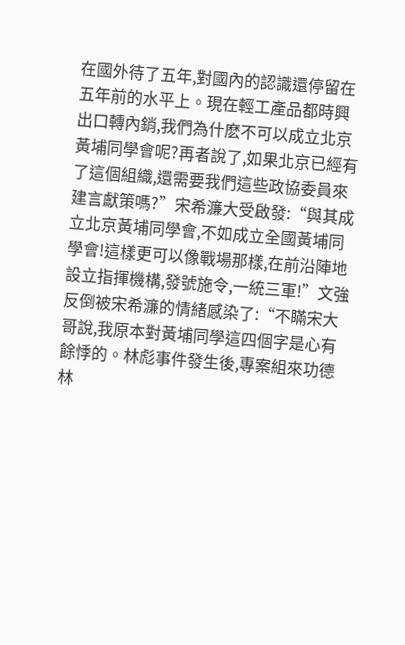在國外待了五年,對國內的認識還停留在五年前的水平上。現在輕工產品都時興出口轉內銷,我們為什麽不可以成立北京黃埔同學會呢?再者說了,如果北京已經有了這個組織,還需要我們這些政協委員來建言獻策嗎?”宋希濂大受啟發:“與其成立北京黃埔同學會,不如成立全國黃埔同學會!這樣更可以像戰場那樣,在前沿陣地設立指揮機構,發號施令,一統三軍!”文強反倒被宋希濂的情緒感染了:“不瞞宋大哥說,我原本對黃埔同學這四個字是心有餘悸的。林彪事件發生後,專案組來功德林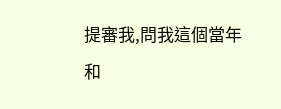提審我,問我這個當年和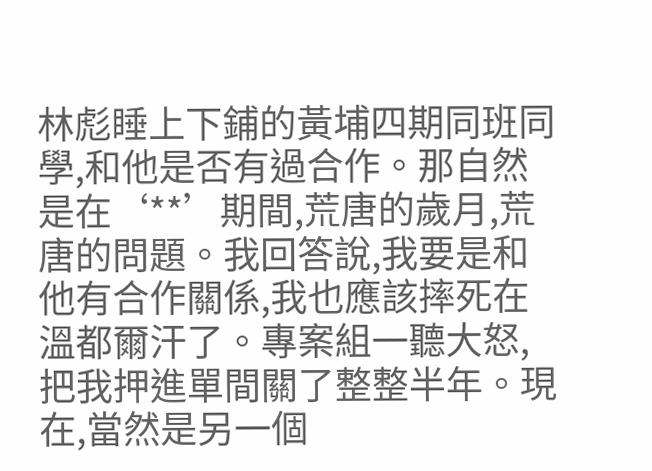林彪睡上下鋪的黃埔四期同班同學,和他是否有過合作。那自然是在‘**’期間,荒唐的歲月,荒唐的問題。我回答說,我要是和他有合作關係,我也應該摔死在溫都爾汗了。專案組一聽大怒,把我押進單間關了整整半年。現在,當然是另一個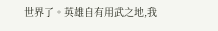世界了。英雄自有用武之地,我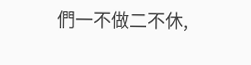們一不做二不休,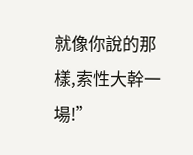就像你說的那樣,索性大幹一場!”